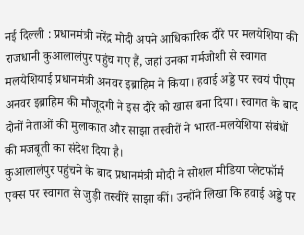नई दिल्ली : प्रधानमंत्री नरेंद्र मोदी अपने आधिकारिक दौरे पर मलयेशिया की राजधानी कुआलालंपुर पहुंच गए हैं, जहां उनका गर्मजोशी से स्वागत मलयेशियाई प्रधानमंत्री अनवर इब्राहिम ने किया। हवाई अड्डे पर स्वयं पीएम अनवर इब्राहिम की मौजूदगी ने इस दौरे को खास बना दिया। स्वागत के बाद दोनों नेताओं की मुलाकात और साझा तस्वीरों ने भारत-मलयेशिया संबंधों की मजबूती का संदेश दिया है।
कुआलालंपुर पहुंचने के बाद प्रधानमंत्री मोदी ने सोशल मीडिया प्लेटफॉर्म एक्स पर स्वागत से जुड़ी तस्वीरें साझा कीं। उन्होंने लिखा कि हवाई अड्डे पर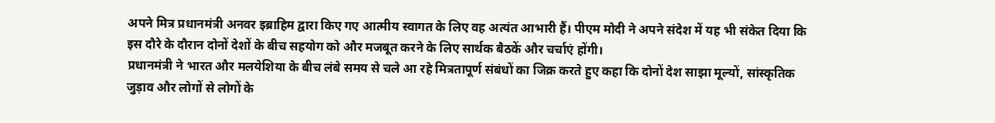अपने मित्र प्रधानमंत्री अनवर इब्राहिम द्वारा किए गए आत्मीय स्वागत के लिए वह अत्यंत आभारी हैं। पीएम मोदी ने अपने संदेश में यह भी संकेत दिया कि इस दौरे के दौरान दोनों देशों के बीच सहयोग को और मजबूत करने के लिए सार्थक बैठकें और चर्चाएं होंगी।
प्रधानमंत्री ने भारत और मलयेशिया के बीच लंबे समय से चले आ रहे मित्रतापूर्ण संबंधों का जिक्र करते हुए कहा कि दोनों देश साझा मूल्यों, सांस्कृतिक जुड़ाव और लोगों से लोगों के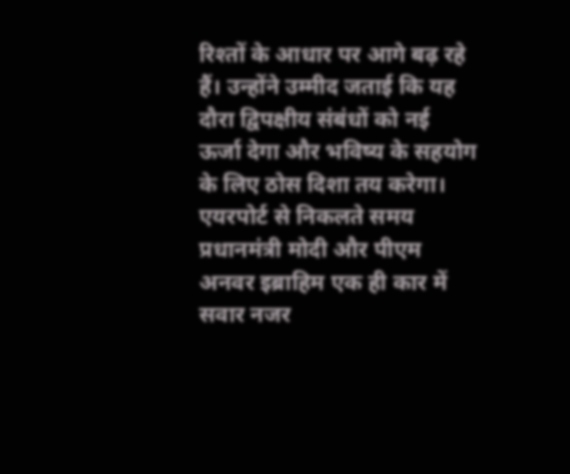रिश्तों के आधार पर आगे बढ़ रहे हैं। उन्होंने उम्मीद जताई कि यह दौरा द्विपक्षीय संबंधों को नई ऊर्जा देगा और भविष्य के सहयोग के लिए ठोस दिशा तय करेगा।
एयरपोर्ट से निकलते समय प्रधानमंत्री मोदी और पीएम अनवर इब्राहिम एक ही कार में सवार नजर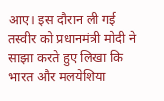आए। इस दौरान ली गई तस्वीर को प्रधानमंत्री मोदी ने साझा करते हुए लिखा कि भारत और मलयेशिया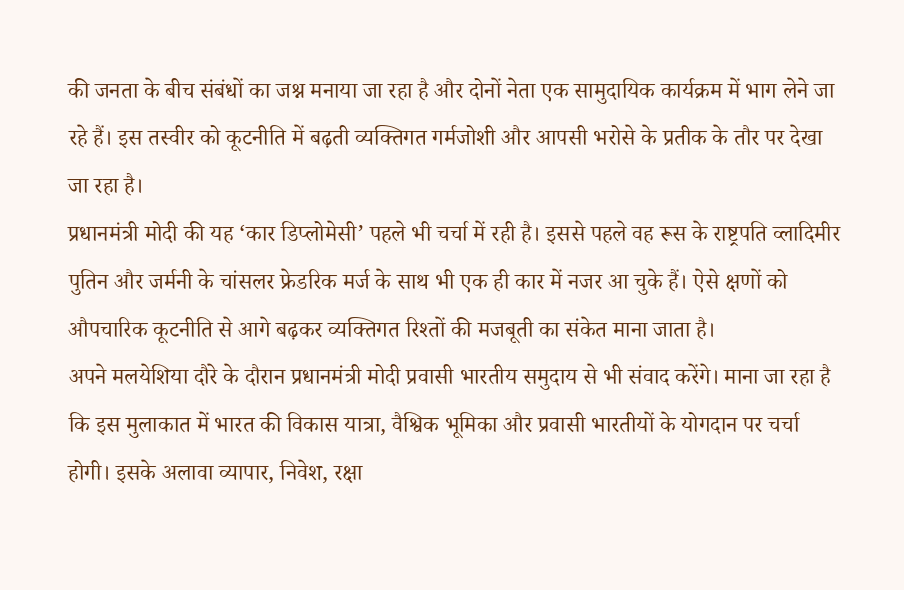की जनता के बीच संबंधों का जश्न मनाया जा रहा है और दोनों नेता एक सामुदायिक कार्यक्रम में भाग लेने जा रहे हैं। इस तस्वीर को कूटनीति में बढ़ती व्यक्तिगत गर्मजोशी और आपसी भरोसे के प्रतीक के तौर पर देखा जा रहा है।
प्रधानमंत्री मोदी की यह ‘कार डिप्लोमेसी’ पहले भी चर्चा में रही है। इससे पहले वह रूस के राष्ट्रपति व्लादिमीर पुतिन और जर्मनी के चांसलर फ्रेडरिक मर्ज के साथ भी एक ही कार में नजर आ चुके हैं। ऐसे क्षणों को औपचारिक कूटनीति से आगे बढ़कर व्यक्तिगत रिश्तों की मजबूती का संकेत माना जाता है।
अपने मलयेशिया दौरे के दौरान प्रधानमंत्री मोदी प्रवासी भारतीय समुदाय से भी संवाद करेंगे। माना जा रहा है कि इस मुलाकात में भारत की विकास यात्रा, वैश्विक भूमिका और प्रवासी भारतीयों के योगदान पर चर्चा होगी। इसके अलावा व्यापार, निवेश, रक्षा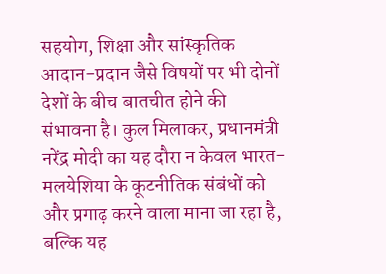सहयोग, शिक्षा और सांस्कृतिक आदान-प्रदान जैसे विषयों पर भी दोनों देशों के बीच बातचीत होने की संभावना है। कुल मिलाकर, प्रधानमंत्री नरेंद्र मोदी का यह दौरा न केवल भारत-मलयेशिया के कूटनीतिक संबंधों को और प्रगाढ़ करने वाला माना जा रहा है, बल्कि यह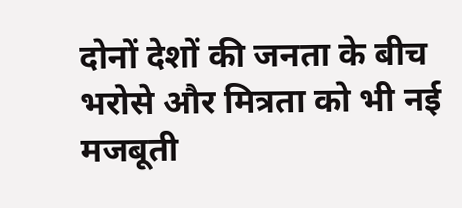दोनों देशों की जनता के बीच भरोसे और मित्रता को भी नई मजबूती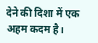देने की दिशा में एक अहम कदम है।